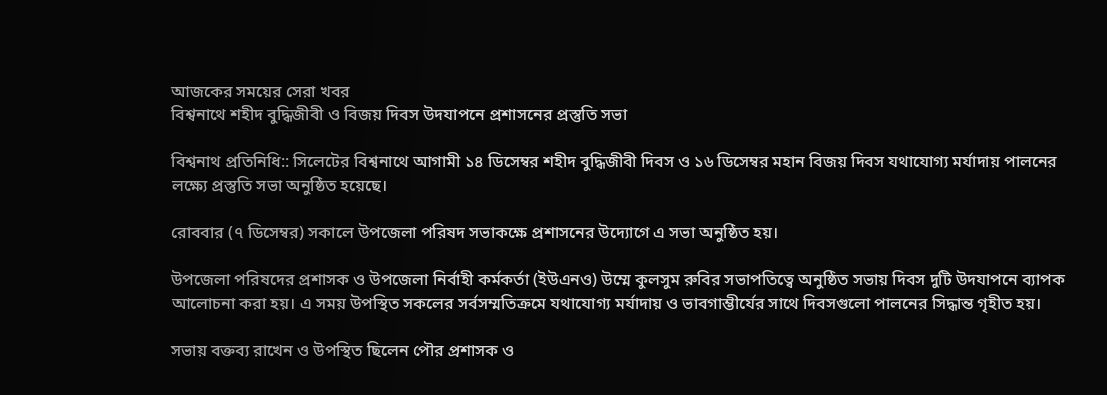আজকের সময়ের সেরা খবর
বিশ্বনাথে শহীদ বুদ্ধিজীবী ও বিজয় দিবস উদযাপনে প্রশাসনের প্রস্তুতি সভা

বিশ্বনাথ প্রতিনিধি:: সিলেটের বিশ্বনাথে আগামী ১৪ ডিসেম্বর শহীদ বুদ্ধিজীবী দিবস ও ১৬ ডিসেম্বর মহান বিজয় দিবস যথাযোগ্য মর্যাদায় পালনের লক্ষ্যে প্রস্তুতি সভা অনুষ্ঠিত হয়েছে।

রোববার (৭ ডিসেম্বর) সকালে উপজেলা পরিষদ সভাকক্ষে প্রশাসনের উদ্যোগে এ সভা অনুষ্ঠিত হয়।

উপজেলা পরিষদের প্রশাসক ও উপজেলা নির্বাহী কর্মকর্তা (ইউএনও) উম্মে কুলসুম রুবির সভাপতিত্বে অনুষ্ঠিত সভায় দিবস দুটি উদযাপনে ব্যাপক আলোচনা করা হয়। এ সময় উপস্থিত সকলের সর্বসম্মতিক্রমে যথাযোগ্য মর্যাদায় ও ভাবগাম্ভীর্যের সাথে দিবসগুলো পালনের সিদ্ধান্ত গৃহীত হয়।

সভায় বক্তব্য রাখেন ও উপস্থিত ছিলেন পৌর প্রশাসক ও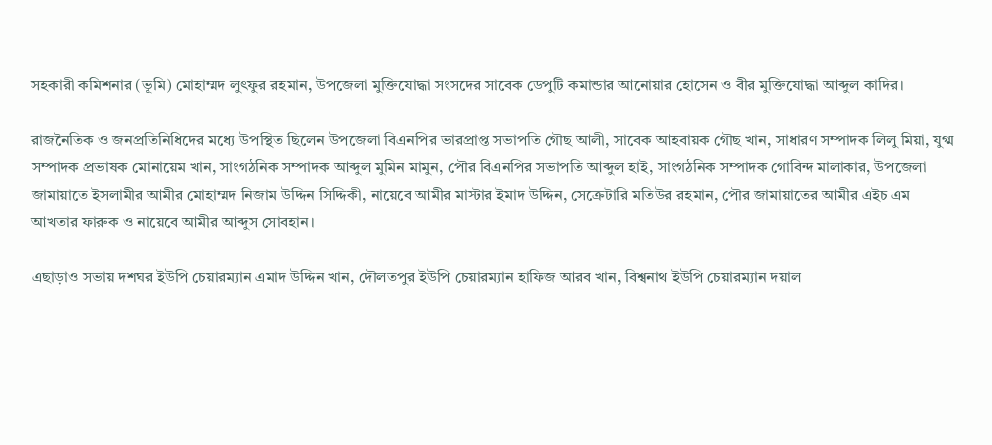সহকারী কমিশনার (ভূমি) মোহাম্মদ লুৎফুর রহমান, উপজেলা মুক্তিযোদ্ধা সংসদের সাবেক ডেপুটি কমান্ডার আনোয়ার হোসেন ও বীর মুক্তিযোদ্ধা আব্দুল কাদির।

রাজনৈতিক ও জনপ্রতিনিধিদের মধ্যে উপস্থিত ছিলেন উপজেলা বিএনপির ভারপ্রাপ্ত সভাপতি গৌছ আলী, সাবেক আহবায়ক গৌছ খান, সাধারণ সম্পাদক লিলু মিয়া, যুগ্ম সম্পাদক প্রভাষক মোনায়েম খান, সাংগঠনিক সম্পাদক আব্দুল মুমিন মামুন, পৌর বিএনপির সভাপতি আব্দুল হাই, সাংগঠনিক সম্পাদক গোবিন্দ মালাকার, উপজেলা জামায়াতে ইসলামীর আমীর মোহাম্মদ নিজাম উদ্দিন সিদ্দিকী, নায়েবে আমীর মাস্টার ইমাদ উদ্দিন, সেক্রেটারি মতিউর রহমান, পৌর জামায়াতের আমীর এইচ এম আখতার ফারুক ও নায়েবে আমীর আব্দুস সোবহান।

এছাড়াও সভায় দশঘর ইউপি চেয়ারম্যান এমাদ উদ্দিন খান, দৌলতপুর ইউপি চেয়ারম্যান হাফিজ আরব খান, বিশ্বনাথ ইউপি চেয়ারম্যান দয়াল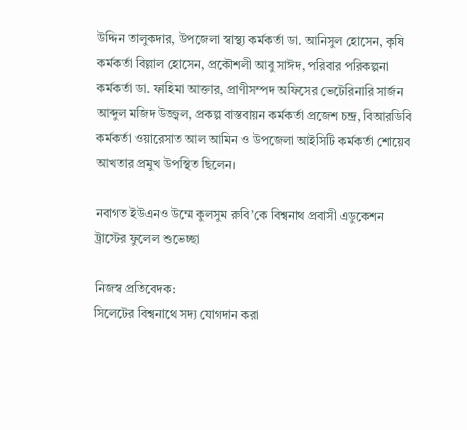উদ্দিন তালুকদার, উপজেলা স্বাস্থ্য কর্মকর্তা ডা. আনিসুল হোসেন, কৃষি কর্মকর্তা বিল্লাল হোসেন, প্রকৌশলী আবু সাঈদ, পরিবার পরিকল্পনা কর্মকর্তা ডা. ফাহিমা আক্তার, প্রাণীসম্পদ অফিসের ভেটেরিনারি সার্জন আব্দুল মজিদ উজ্জ্বল, প্রকল্প বাস্তবায়ন কর্মকর্তা প্রজেশ চন্দ্র, বিআরডিবি কর্মকর্তা ওয়ারেসাত আল আমিন ও উপজেলা আইসিটি কর্মকর্তা শোয়েব আখতার প্রমুখ উপস্থিত ছিলেন।

নবাগত ইউএনও উম্মে কুলসুম রুবি’কে বিশ্বনাথ প্রবাসী এডুকেশন ট্রাস্টের ফুলেল শুভেচ্ছা

নিজস্ব প্রতিবেদক:
সিলেটের বিশ্বনাথে সদ্য যোগদান করা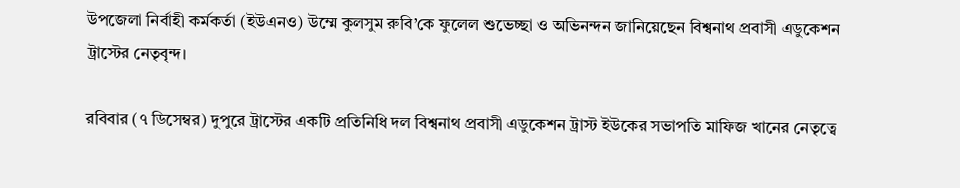উপজেলা নির্বাহী কর্মকর্তা (ইউএনও) উম্মে কুলসুম রুবি’কে ফুলেল শুভেচ্ছা ও অভিনন্দন জানিয়েছেন বিশ্বনাথ প্রবাসী এডুকেশন ট্রাস্টের নেতৃবৃন্দ।

রবিবার (৭ ডিসেম্বর) দুপুরে ট্রাস্টের একটি প্রতিনিধি দল বিশ্বনাথ প্রবাসী এডুকেশন ট্রাস্ট ইউকের সভাপতি মাফিজ খানের নেতৃত্বে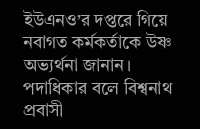ইউএনও’র দপ্তরে গিয়ে নবাগত কর্মকর্তাকে উষ্ণ অভ্যর্থনা জানান। পদাধিকার বলে বিশ্বনাথ প্রবাসী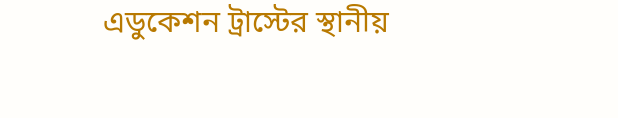এডুকেশন ট্রাস্টের স্থানীয়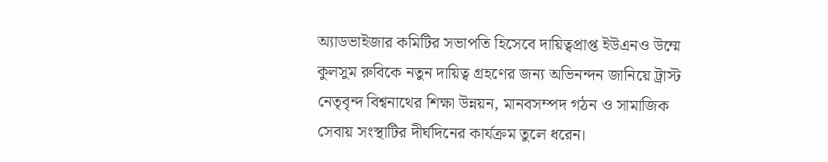অ্যাডভাইজার কমিটির সভাপতি হিসেবে দায়িত্বপ্রাপ্ত ইউএনও উম্মে কুলসুম রুবিকে নতুন দায়িত্ব গ্রহণের জন্য অভিনন্দন জানিয়ে ট্রাস্ট নেতৃবৃন্দ বিশ্বনাথের শিক্ষা উন্নয়ন, মানবসম্পদ গঠন ও সামাজিক সেবায় সংস্থাটির দীর্ঘদিনের কার্যক্রম তুলে ধরেন।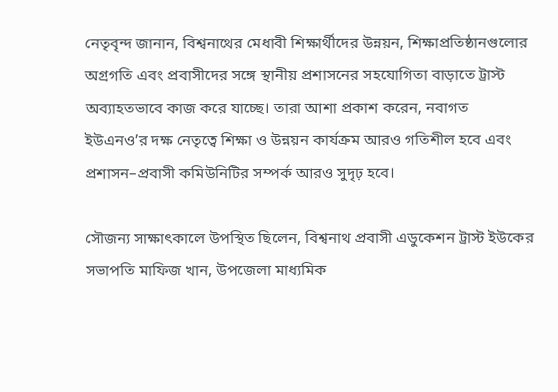নেতৃবৃন্দ জানান, বিশ্বনাথের মেধাবী শিক্ষার্থীদের উন্নয়ন, শিক্ষাপ্রতিষ্ঠানগুলোর অগ্রগতি এবং প্রবাসীদের সঙ্গে স্থানীয় প্রশাসনের সহযোগিতা বাড়াতে ট্রাস্ট অব্যাহতভাবে কাজ করে যাচ্ছে। তারা আশা প্রকাশ করেন, নবাগত ইউএনও’র দক্ষ নেতৃত্বে শিক্ষা ও উন্নয়ন কার্যক্রম আরও গতিশীল হবে এবং প্রশাসন–প্রবাসী কমিউনিটির সম্পর্ক আরও সুদৃঢ় হবে।

সৌজন্য সাক্ষাৎকালে উপস্থিত ছিলেন, বিশ্বনাথ প্রবাসী এডুকেশন ট্রাস্ট ইউকের সভাপতি মাফিজ খান, উপজেলা মাধ্যমিক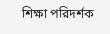শিক্ষা পরিদর্শক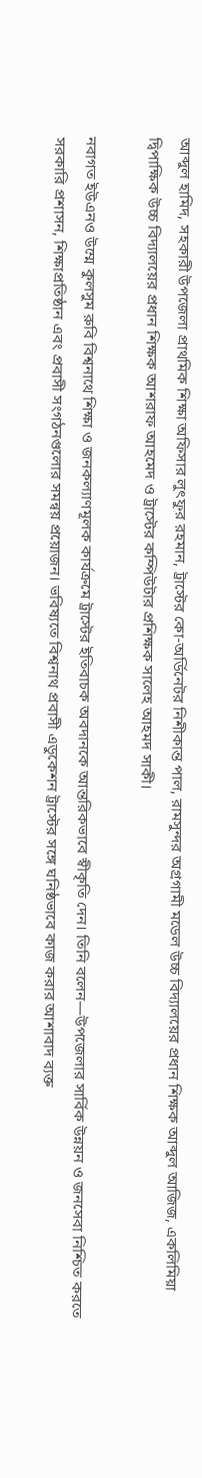আব্দুল হামিদ, সহকারী উপজেলা প্রাথমিক শিক্ষা অফিসার লুৎফুর রহমান, ট্রাস্টের কো-অর্ডিনেটর নিশীকান্ত পাল, রামসুন্দর অগ্রগামী মডেল উচ্চ বিদ্যালয়ের প্রধান শিক্ষক আব্দুল আজিজ, একলিমিয়া দ্বিপাক্ষিক উচ্চ বিদ্যালয়ের প্রধান শিক্ষক আশরাফ আহমেদ ও ট্রাস্টের কম্পিউটার প্রশিক্ষক সালেহ আহমদ সাকী।

নবাগত ইউএনও উম্মে কুলসুম রুবি বিশ্বনাথে শিক্ষা ও জনকল্যাণমূলক কার্যক্রমে ট্রাস্টের ইতিবাচক অবদানকে আন্তরিকভাবে স্বীকৃতি দেন। তিনি বলেন—উপজেলার সার্বিক উন্নয়ন ও জনসেবা নিশ্চিত করতে সরকারি প্রশাসন, শিক্ষাপ্রতিষ্ঠান এবং প্রবাসী সংগঠনগুলোর সমন্বয় প্রয়োজন। ভবিষ্যতে বিশ্বনাথ প্রবাসী এডুকেশন ট্রাস্টের সঙ্গে ঘনিষ্ঠভাবে কাজ করার আশাবাদ ব্যক্ত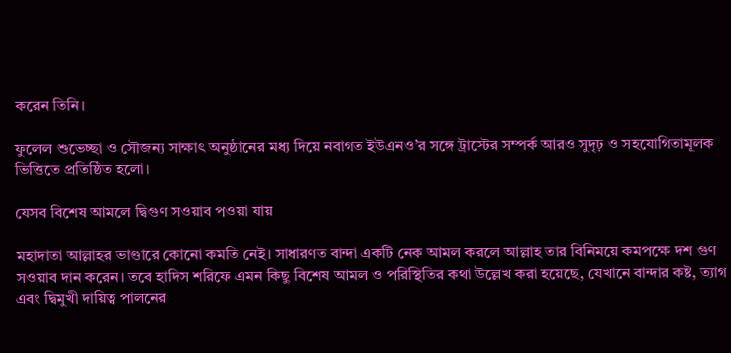করেন তিনি।

ফুলেল শুভেচ্ছা ও সৌজন্য সাক্ষাৎ অনুষ্ঠানের মধ্য দিয়ে নবাগত ইউএনও’র সঙ্গে ট্রাস্টের সম্পর্ক আরও সুদৃঢ় ও সহযোগিতামূলক ভিত্তিতে প্রতিষ্ঠিত হলো।

যেসব বিশেষ আমলে দ্বিগুণ সওয়াব পওয়া যায়

মহাদাতা আল্লাহর ভাণ্ডারে কোনো কমতি নেই। সাধারণত বান্দা একটি নেক আমল করলে আল্লাহ তার বিনিময়ে কমপক্ষে দশ গুণ সওয়াব দান করেন। তবে হাদিস শরিফে এমন কিছু বিশেষ আমল ও পরিস্থিতির কথা উল্লেখ করা হয়েছে, যেখানে বান্দার কষ্ট, ত্যাগ এবং দ্বিমুখী দায়িত্ব পালনের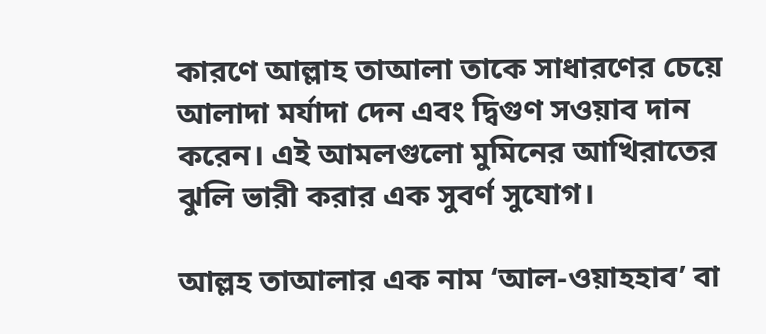কারণে আল্লাহ তাআলা তাকে সাধারণের চেয়ে আলাদা মর্যাদা দেন এবং দ্বিগুণ সওয়াব দান করেন। এই আমলগুলো মুমিনের আখিরাতের ঝুলি ভারী করার এক সুবর্ণ সুযোগ।

আল্লহ তাআলার এক নাম ‘আল-ওয়াহহাব’ বা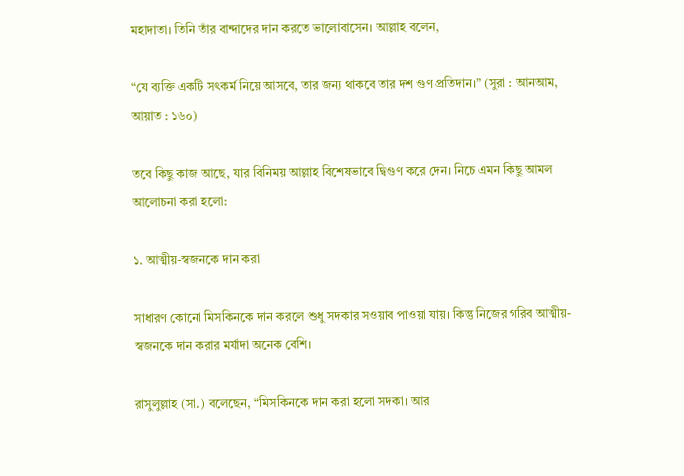মহাদাতা। তিনি তাঁর বান্দাদের দান করতে ভালোবাসেন। আল্লাহ বলেন,

“যে ব্যক্তি একটি সৎকর্ম নিয়ে আসবে, তার জন্য থাকবে তার দশ গুণ প্রতিদান।” (সুরা : আনআম, আয়াত : ১৬০)

তবে কিছু কাজ আছে, যার বিনিময় আল্লাহ বিশেষভাবে দ্বিগুণ করে দেন। নিচে এমন কিছু আমল আলোচনা করা হলো:

১. আত্মীয়-স্বজনকে দান করা

সাধারণ কোনো মিসকিনকে দান করলে শুধু সদকার সওয়াব পাওয়া যায়। কিন্তু নিজের গরিব আত্মীয়-স্বজনকে দান করার মর্যাদা অনেক বেশি।

রাসুলুল্লাহ (সা.) বলেছেন, “মিসকিনকে দান করা হলো সদকা। আর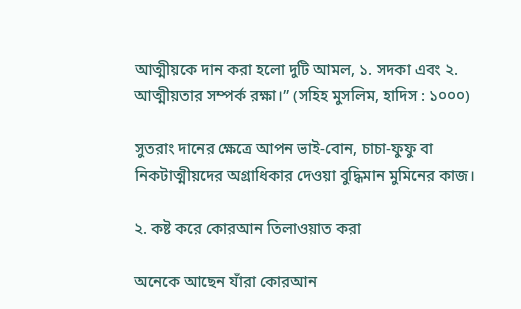আত্মীয়কে দান করা হলো দুটি আমল, ১. সদকা এবং ২. আত্মীয়তার সম্পর্ক রক্ষা।” (সহিহ মুসলিম, হাদিস : ১০০০)

সুতরাং দানের ক্ষেত্রে আপন ভাই-বোন, চাচা-ফুফু বা নিকটাত্মীয়দের অগ্রাধিকার দেওয়া বুদ্ধিমান মুমিনের কাজ।

২. কষ্ট করে কোরআন তিলাওয়াত করা

অনেকে আছেন যাঁরা কোরআন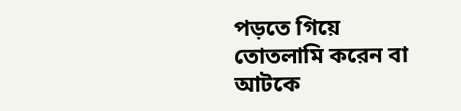পড়তে গিয়ে তোতলামি করেন বা আটকে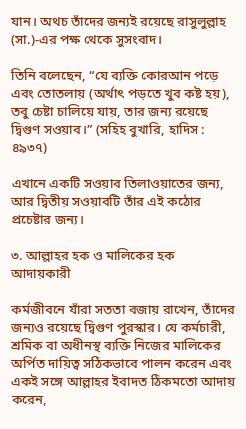যান। অথচ তাঁদের জন্যই রয়েছে রাসুলুল্লাহ (সা.)-এর পক্ষ থেকে সুসংবাদ।

তিনি বলেছেন, “যে ব্যক্তি কোরআন পড়ে এবং তোতলায় (অর্থাৎ পড়তে খুব কষ্ট হয়), তবু চেষ্টা চালিয়ে যায়, তার জন্য রয়েছে দ্বিগুণ সওয়াব।” (সহিহ বুখারি, হাদিস : ৪৯৩৭)

এখানে একটি সওয়াব তিলাওয়াতের জন্য, আর দ্বিতীয় সওয়াবটি তাঁর এই কঠোর প্রচেষ্টার জন্য।

৩. আল্লাহর হক ও মালিকের হক আদায়কারী

কর্মজীবনে যাঁরা সততা বজায় রাখেন, তাঁদের জন্যও রয়েছে দ্বিগুণ পুরস্কার। যে কর্মচারী, শ্রমিক বা অধীনস্থ ব্যক্তি নিজের মালিকের অর্পিত দায়িত্ব সঠিকভাবে পালন করেন এবং একই সঙ্গে আল্লাহর ইবাদত ঠিকমতো আদায় করেন,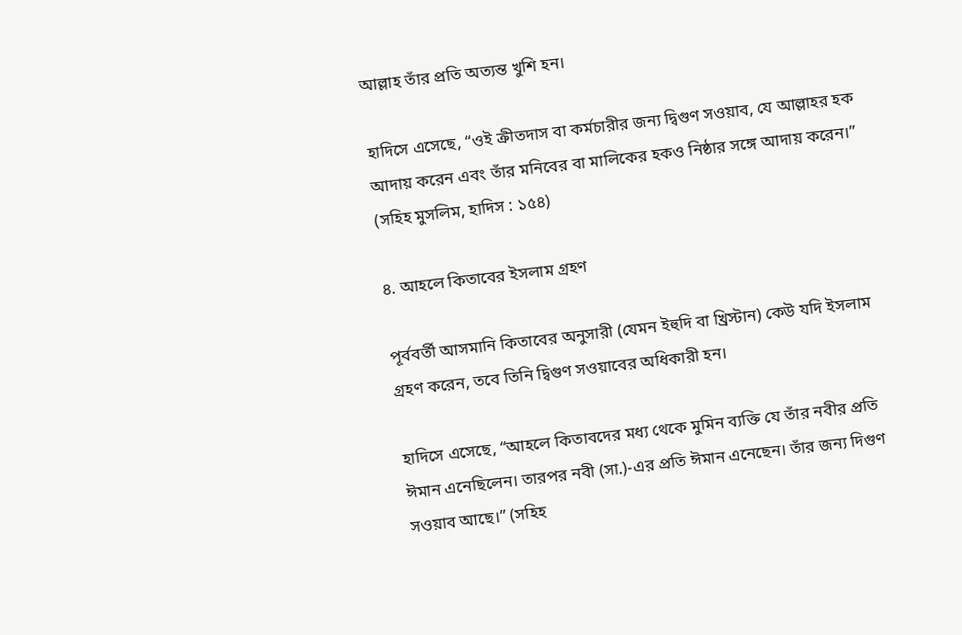আল্লাহ তাঁর প্রতি অত্যন্ত খুশি হন।

হাদিসে এসেছে, “ওই ক্রীতদাস বা কর্মচারীর জন্য দ্বিগুণ সওয়াব, যে আল্লাহর হক আদায় করেন এবং তাঁর মনিবের বা মালিকের হকও নিষ্ঠার সঙ্গে আদায় করেন।” (সহিহ মুসলিম, হাদিস : ১৫৪)

৪. আহলে কিতাবের ইসলাম গ্রহণ

পূর্ববর্তী আসমানি কিতাবের অনুসারী (যেমন ইহুদি বা খ্রিস্টান) কেউ যদি ইসলাম গ্রহণ করেন, তবে তিনি দ্বিগুণ সওয়াবের অধিকারী হন।

হাদিসে এসেছে, “আহলে কিতাবদের মধ্য থেকে মুমিন ব্যক্তি যে তাঁর নবীর প্রতি ঈমান এনেছিলেন। তারপর নবী (সা.)-এর প্রতি ঈমান এনেছেন। তাঁর জন্য দিগুণ সওয়াব আছে।” (সহিহ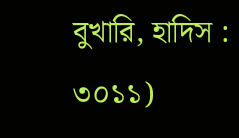বুখারি, হাদিস : ৩০১১)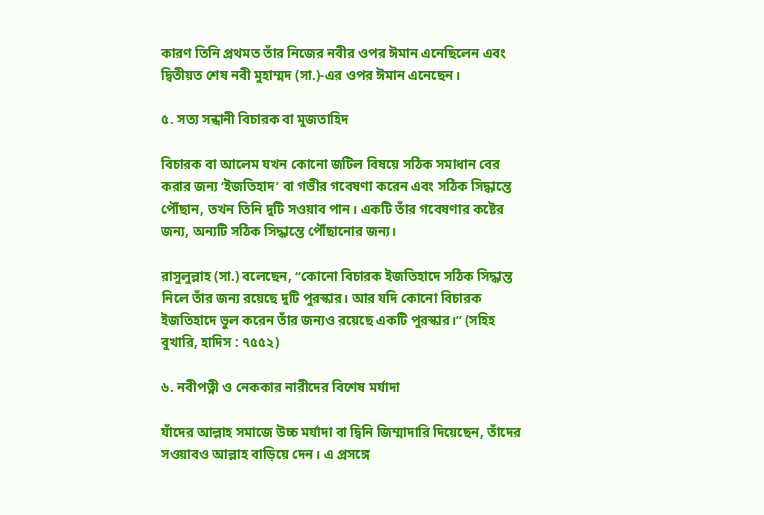কারণ তিনি প্রথমত তাঁর নিজের নবীর ওপর ঈমান এনেছিলেন এবং দ্বিতীয়ত শেষ নবী মুহাম্মদ (সা.)-এর ওপর ঈমান এনেছেন।

৫. সত্য সন্ধানী বিচারক বা মুজতাহিদ

বিচারক বা আলেম যখন কোনো জটিল বিষয়ে সঠিক সমাধান বের করার জন্য ‘ইজতিহাদ’ বা গভীর গবেষণা করেন এবং সঠিক সিদ্ধান্তে পৌঁছান, তখন তিনি দুটি সওয়াব পান। একটি তাঁর গবেষণার কষ্টের জন্য, অন্যটি সঠিক সিদ্ধান্তে পৌঁছানোর জন্য।

রাসুলুল্লাহ (সা.) বলেছেন, “কোনো বিচারক ইজতিহাদে সঠিক সিদ্ধান্ত নিলে তাঁর জন্য রয়েছে দুটি পুরস্কার। আর যদি কোনো বিচারক ইজতিহাদে ভুল করেন তাঁর জন্যও রয়েছে একটি পুরস্কার।” (সহিহ বুখারি, হাদিস : ৭৫৫২)

৬. নবীপত্নী ও নেককার নারীদের বিশেষ মর্যাদা

যাঁদের আল্লাহ সমাজে উচ্চ মর্যাদা বা দ্বিনি জিম্মাদারি দিয়েছেন, তাঁদের সওয়াবও আল্লাহ বাড়িয়ে দেন। এ প্রসঙ্গে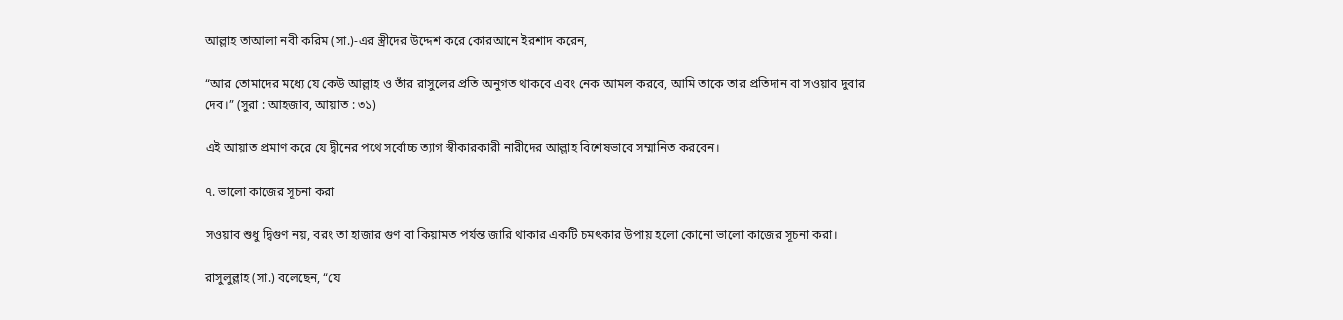আল্লাহ তাআলা নবী করিম (সা.)-এর স্ত্রীদের উদ্দেশ করে কোরআনে ইরশাদ করেন,

“আর তোমাদের মধ্যে যে কেউ আল্লাহ ও তাঁর রাসুলের প্রতি অনুগত থাকবে এবং নেক আমল করবে, আমি তাকে তার প্রতিদান বা সওয়াব দুবার দেব।” (সুরা : আহজাব, আয়াত : ৩১)

এই আয়াত প্রমাণ করে যে দ্বীনের পথে সর্বোচ্চ ত্যাগ স্বীকারকারী নারীদের আল্লাহ বিশেষভাবে সম্মানিত করবেন।

৭. ভালো কাজের সূচনা করা

সওয়াব শুধু দ্বিগুণ নয়, বরং তা হাজার গুণ বা কিয়ামত পর্যন্ত জারি থাকার একটি চমৎকার উপায় হলো কোনো ভালো কাজের সূচনা করা।

রাসুলুল্লাহ (সা.) বলেছেন, “যে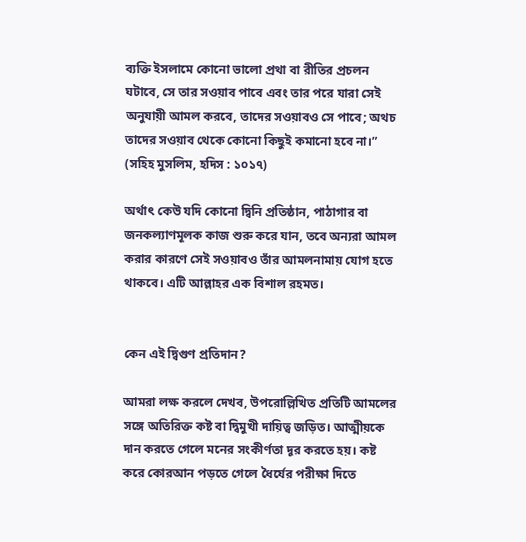ব্যক্তি ইসলামে কোনো ভালো প্রথা বা রীতির প্রচলন ঘটাবে, সে তার সওয়াব পাবে এবং তার পরে যারা সেই অনুযায়ী আমল করবে, তাদের সওয়াবও সে পাবে; অথচ তাদের সওয়াব থেকে কোনো কিছুই কমানো হবে না।” (সহিহ মুসলিম, হদিস : ১০১৭)

অর্থাৎ কেউ যদি কোনো দ্বিনি প্রতিষ্ঠান, পাঠাগার বা জনকল্যাণমূলক কাজ শুরু করে যান, তবে অন্যরা আমল করার কারণে সেই সওয়াবও তাঁর আমলনামায় যোগ হতে থাকবে। এটি আল্লাহর এক বিশাল রহমত।


কেন এই দ্বিগুণ প্রতিদান?

আমরা লক্ষ করলে দেখব, উপরোল্লিখিত প্রতিটি আমলের সঙ্গে অতিরিক্ত কষ্ট বা দ্বিমুখী দায়িত্ব জড়িত। আত্মীয়কে দান করতে গেলে মনের সংকীর্ণতা দূর করতে হয়। কষ্ট করে কোরআন পড়তে গেলে ধৈর্যের পরীক্ষা দিতে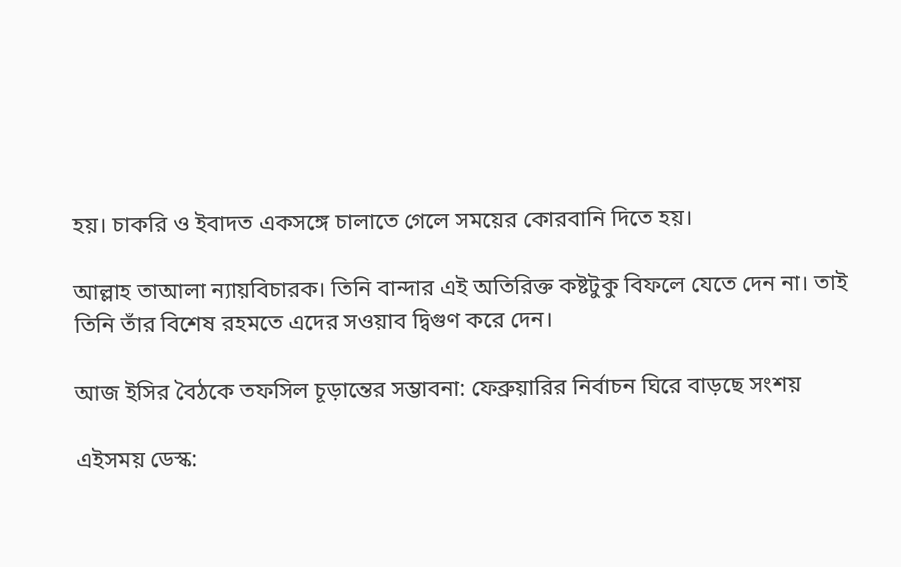হয়। চাকরি ও ইবাদত একসঙ্গে চালাতে গেলে সময়ের কোরবানি দিতে হয়।

আল্লাহ তাআলা ন্যায়বিচারক। তিনি বান্দার এই অতিরিক্ত কষ্টটুকু বিফলে যেতে দেন না। তাই তিনি তাঁর বিশেষ রহমতে এদের সওয়াব দ্বিগুণ করে দেন।

আজ ইসির বৈঠকে তফসিল চূড়ান্তের সম্ভাবনা: ফেব্রুয়ারির নির্বাচন ঘিরে বাড়ছে সংশয়

এইসময় ডেস্ক: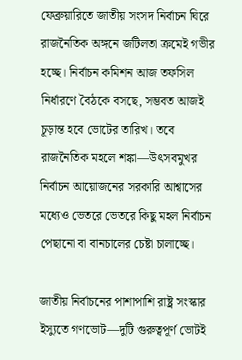ফেব্রুয়ারিতে জাতীয় সংসদ নির্বাচন ঘিরে রাজনৈতিক অঙ্গনে জটিলতা ক্রমেই গভীর হচ্ছে। নির্বাচন কমিশন আজ তফসিল নির্ধারণে বৈঠকে বসছে, সম্ভবত আজই চূড়ান্ত হবে ভোটের তারিখ। তবে রাজনৈতিক মহলে শঙ্কা—উৎসবমুখর নির্বাচন আয়োজনের সরকারি আশ্বাসের মধ্যেও ভেতরে ভেতরে কিছু মহল নির্বাচন পেছানো বা বানচালের চেষ্টা চালাচ্ছে।

জাতীয় নির্বাচনের পাশাপাশি রাষ্ট্র সংস্কার ইস্যুতে গণভোট—দুটি গুরুত্বপূর্ণ ভোটই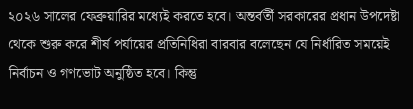২০২৬ সালের ফেব্রুয়ারির মধ্যেই করতে হবে। অন্তর্বর্তী সরকারের প্রধান উপদেষ্টা থেকে শুরু করে শীর্ষ পর্যায়ের প্রতিনিধিরা বারবার বলেছেন যে নির্ধারিত সময়েই নির্বাচন ও গণভোট অনুষ্ঠিত হবে। কিন্তু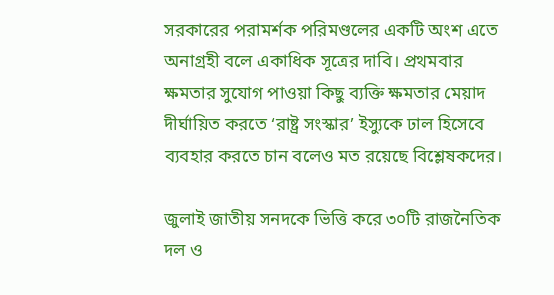সরকারের পরামর্শক পরিমণ্ডলের একটি অংশ এতে অনাগ্রহী বলে একাধিক সূত্রের দাবি। প্রথমবার ক্ষমতার সুযোগ পাওয়া কিছু ব্যক্তি ক্ষমতার মেয়াদ দীর্ঘায়িত করতে ‘রাষ্ট্র সংস্কার’ ইস্যুকে ঢাল হিসেবে ব্যবহার করতে চান বলেও মত রয়েছে বিশ্লেষকদের।

জুলাই জাতীয় সনদকে ভিত্তি করে ৩০টি রাজনৈতিক দল ও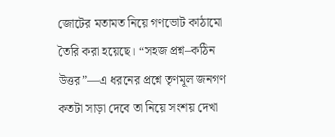জোটের মতামত নিয়ে গণভোট কাঠামো তৈরি করা হয়েছে। “সহজ প্রশ্ন–কঠিন উত্তর”—এ ধরনের প্রশ্নে তৃণমূল জনগণ কতটা সাড়া দেবে তা নিয়ে সংশয় দেখা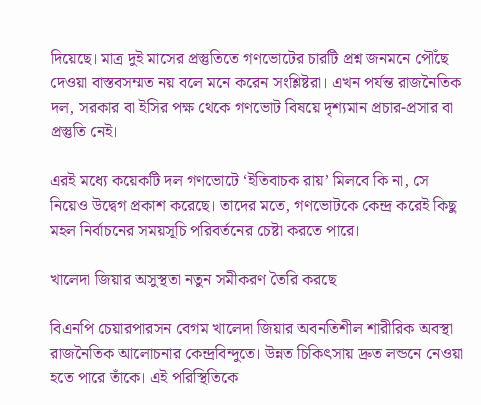দিয়েছে। মাত্র দুই মাসের প্রস্তুতিতে গণভোটের চারটি প্রশ্ন জনমনে পৌঁছে দেওয়া বাস্তবসম্মত নয় বলে মনে করেন সংশ্লিষ্টরা। এখন পর্যন্ত রাজনৈতিক দল, সরকার বা ইসির পক্ষ থেকে গণভোট বিষয়ে দৃশ্যমান প্রচার-প্রসার বা প্রস্তুতি নেই।

এরই মধ্যে কয়েকটি দল গণভোটে ‘ইতিবাচক রায়’ মিলবে কি না, সে নিয়েও উদ্বেগ প্রকাশ করেছে। তাদের মতে, গণভোটকে কেন্দ্র করেই কিছু মহল নির্বাচনের সময়সূচি পরিবর্তনের চেষ্টা করতে পারে।

খালেদা জিয়ার অসুস্থতা নতুন সমীকরণ তৈরি করছে

বিএনপি চেয়ারপারসন বেগম খালেদা জিয়ার অবনতিশীল শারীরিক অবস্থা রাজনৈতিক আলোচনার কেন্দ্রবিন্দুতে। উন্নত চিকিৎসায় দ্রুত লন্ডনে নেওয়া হতে পারে তাঁকে। এই পরিস্থিতিকে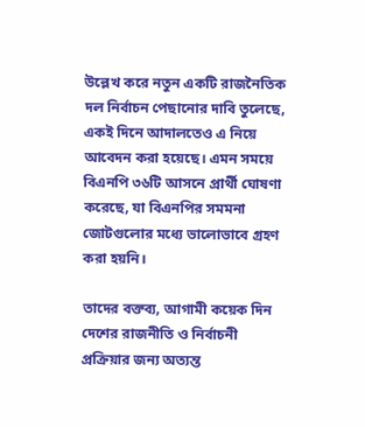উল্লেখ করে নতুন একটি রাজনৈতিক দল নির্বাচন পেছানোর দাবি তুলেছে, একই দিনে আদালতেও এ নিয়ে আবেদন করা হয়েছে। এমন সময়ে বিএনপি ৩৬টি আসনে প্রার্থী ঘোষণা করেছে, যা বিএনপির সমমনা জোটগুলোর মধ্যে ভালোভাবে গ্রহণ করা হয়নি।

তাদের বক্তব্য, আগামী কয়েক দিন দেশের রাজনীতি ও নির্বাচনী প্রক্রিয়ার জন্য অত্যন্ত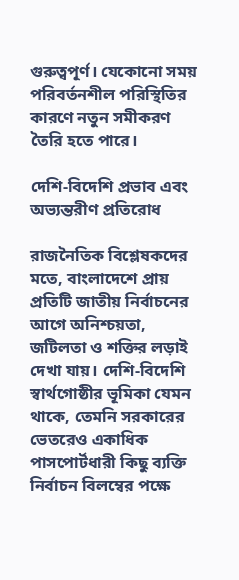গুরুত্বপূর্ণ। যেকোনো সময় পরিবর্তনশীল পরিস্থিতির কারণে নতুন সমীকরণ তৈরি হতে পারে।

দেশি-বিদেশি প্রভাব এবং অভ্যন্তরীণ প্রতিরোধ

রাজনৈতিক বিশ্লেষকদের মতে, বাংলাদেশে প্রায় প্রতিটি জাতীয় নির্বাচনের আগে অনিশ্চয়তা, জটিলতা ও শক্তির লড়াই দেখা যায়। দেশি-বিদেশি স্বার্থগোষ্ঠীর ভূমিকা যেমন থাকে, তেমনি সরকারের ভেতরেও একাধিক পাসপোর্টধারী কিছু ব্যক্তি নির্বাচন বিলম্বের পক্ষে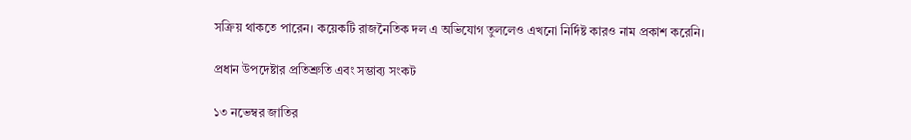সক্রিয় থাকতে পারেন। কয়েকটি রাজনৈতিক দল এ অভিযোগ তুললেও এখনো নির্দিষ্ট কারও নাম প্রকাশ করেনি।

প্রধান উপদেষ্টার প্রতিশ্রুতি এবং সম্ভাব্য সংকট

১৩ নভেম্বর জাতির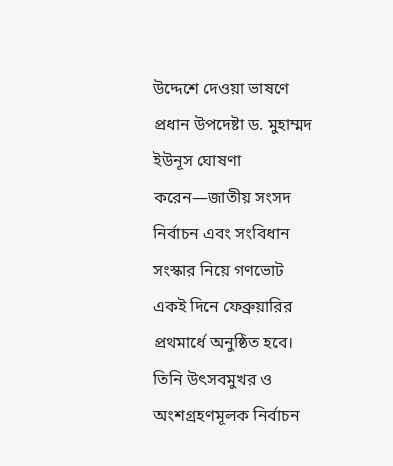উদ্দেশে দেওয়া ভাষণে প্রধান উপদেষ্টা ড. মুহাম্মদ ইউনূস ঘোষণা করেন—জাতীয় সংসদ নির্বাচন এবং সংবিধান সংস্কার নিয়ে গণভোট একই দিনে ফেব্রুয়ারির প্রথমার্ধে অনুষ্ঠিত হবে। তিনি উৎসবমুখর ও অংশগ্রহণমূলক নির্বাচন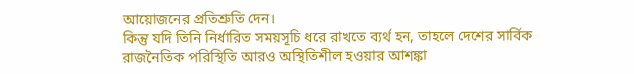আয়োজনের প্রতিশ্রুতি দেন।
কিন্তু যদি তিনি নির্ধারিত সময়সূচি ধরে রাখতে ব্যর্থ হন, তাহলে দেশের সার্বিক রাজনৈতিক পরিস্থিতি আরও অস্থিতিশীল হওয়ার আশঙ্কা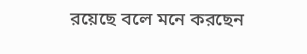রয়েছে বলে মনে করছেন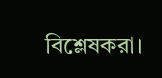বিশ্লেষকরা।